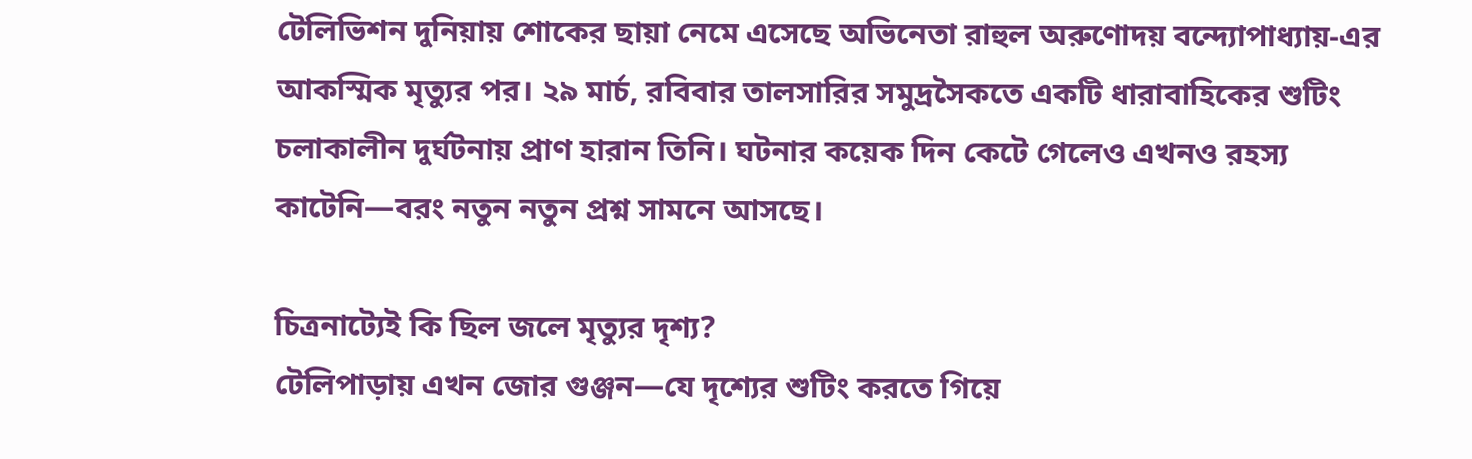টেলিভিশন দুনিয়ায় শোকের ছায়া নেমে এসেছে অভিনেতা রাহুল অরুণোদয় বন্দ্যোপাধ্যায়-এর আকস্মিক মৃত্যুর পর। ২৯ মার্চ, রবিবার তালসারির সমুদ্রসৈকতে একটি ধারাবাহিকের শুটিং চলাকালীন দুর্ঘটনায় প্রাণ হারান তিনি। ঘটনার কয়েক দিন কেটে গেলেও এখনও রহস্য কাটেনি—বরং নতুন নতুন প্রশ্ন সামনে আসছে।

চিত্রনাট্যেই কি ছিল জলে মৃত্যুর দৃশ্য?
টেলিপাড়ায় এখন জোর গুঞ্জন—যে দৃশ্যের শুটিং করতে গিয়ে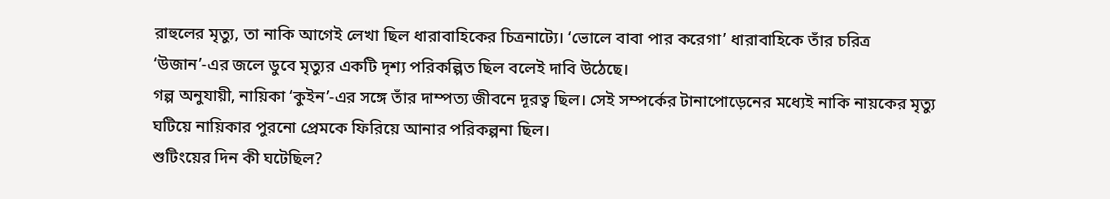রাহুলের মৃত্যু, তা নাকি আগেই লেখা ছিল ধারাবাহিকের চিত্রনাট্যে। ‘ভোলে বাবা পার করেগা’ ধারাবাহিকে তাঁর চরিত্র ‘উজান’-এর জলে ডুবে মৃত্যুর একটি দৃশ্য পরিকল্পিত ছিল বলেই দাবি উঠেছে।
গল্প অনুযায়ী, নায়িকা ‘কুইন’-এর সঙ্গে তাঁর দাম্পত্য জীবনে দূরত্ব ছিল। সেই সম্পর্কের টানাপোড়েনের মধ্যেই নাকি নায়কের মৃত্যু ঘটিয়ে নায়িকার পুরনো প্রেমকে ফিরিয়ে আনার পরিকল্পনা ছিল।
শুটিংয়ের দিন কী ঘটেছিল?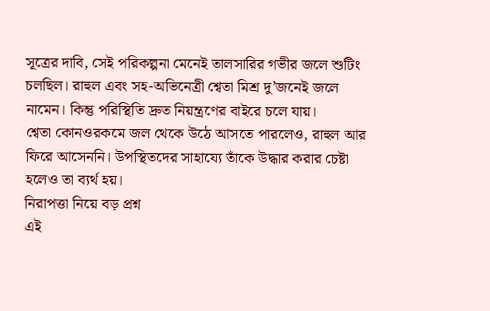সূত্রের দাবি, সেই পরিকল্পনা মেনেই তালসারির গভীর জলে শুটিং চলছিল। রাহুল এবং সহ-অভিনেত্রী শ্বেতা মিশ্র দু’জনেই জলে নামেন। কিন্তু পরিস্থিতি দ্রুত নিয়ন্ত্রণের বাইরে চলে যায়।
শ্বেতা কোনওরকমে জল থেকে উঠে আসতে পারলেও, রাহুল আর ফিরে আসেননি। উপস্থিতদের সাহায্যে তাঁকে উদ্ধার করার চেষ্টা হলেও তা ব্যর্থ হয়।
নিরাপত্তা নিয়ে বড় প্রশ্ন
এই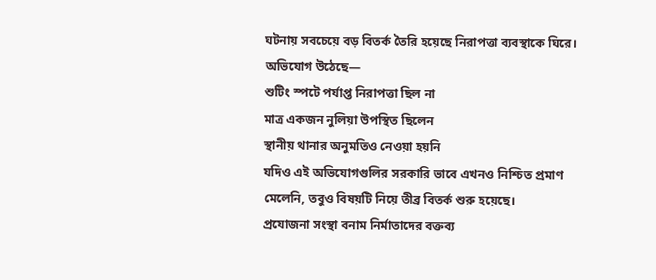ঘটনায় সবচেয়ে বড় বিতর্ক তৈরি হয়েছে নিরাপত্তা ব্যবস্থাকে ঘিরে। অভিযোগ উঠেছে—
শুটিং স্পটে পর্যাপ্ত নিরাপত্তা ছিল না
মাত্র একজন নুলিয়া উপস্থিত ছিলেন
স্থানীয় থানার অনুমতিও নেওয়া হয়নি
যদিও এই অভিযোগগুলির সরকারি ভাবে এখনও নিশ্চিত প্রমাণ মেলেনি, তবুও বিষয়টি নিয়ে তীব্র বিতর্ক শুরু হয়েছে।
প্রযোজনা সংস্থা বনাম নির্মাতাদের বক্তব্য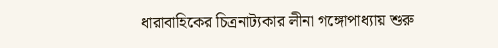ধারাবাহিকের চিত্রনাট্যকার লীনা গঙ্গোপাধ্যায় শুরু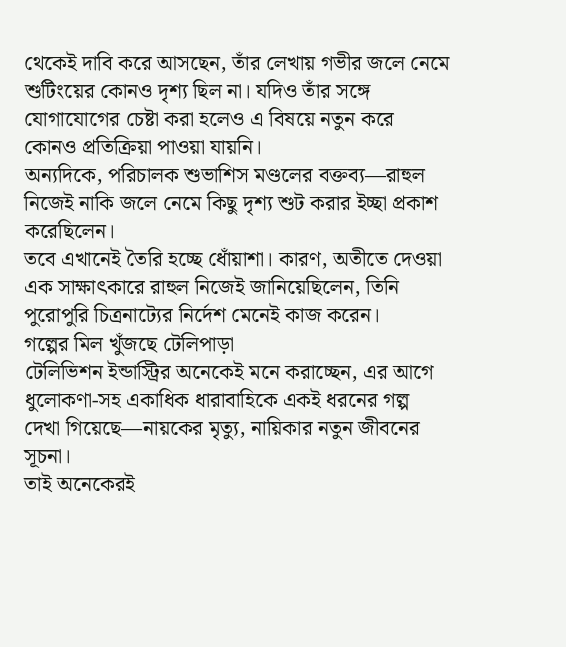থেকেই দাবি করে আসছেন, তাঁর লেখায় গভীর জলে নেমে শুটিংয়ের কোনও দৃশ্য ছিল না। যদিও তাঁর সঙ্গে যোগাযোগের চেষ্টা করা হলেও এ বিষয়ে নতুন করে কোনও প্রতিক্রিয়া পাওয়া যায়নি।
অন্যদিকে, পরিচালক শুভাশিস মণ্ডলের বক্তব্য—রাহুল নিজেই নাকি জলে নেমে কিছু দৃশ্য শুট করার ইচ্ছা প্রকাশ করেছিলেন।
তবে এখানেই তৈরি হচ্ছে ধোঁয়াশা। কারণ, অতীতে দেওয়া এক সাক্ষাৎকারে রাহুল নিজেই জানিয়েছিলেন, তিনি পুরোপুরি চিত্রনাট্যের নির্দেশ মেনেই কাজ করেন।
গল্পের মিল খুঁজছে টেলিপাড়া
টেলিভিশন ইন্ডাস্ট্রির অনেকেই মনে করাচ্ছেন, এর আগে ধুলোকণা-সহ একাধিক ধারাবাহিকে একই ধরনের গল্প দেখা গিয়েছে—নায়কের মৃত্যু, নায়িকার নতুন জীবনের সূচনা।
তাই অনেকেরই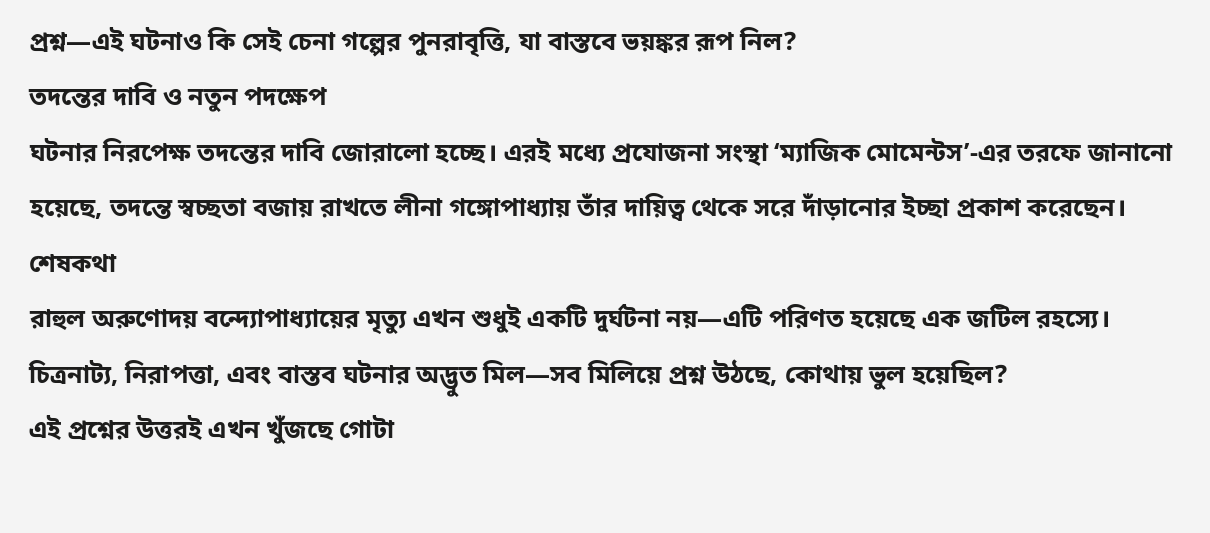প্রশ্ন—এই ঘটনাও কি সেই চেনা গল্পের পুনরাবৃত্তি, যা বাস্তবে ভয়ঙ্কর রূপ নিল?
তদন্তের দাবি ও নতুন পদক্ষেপ
ঘটনার নিরপেক্ষ তদন্তের দাবি জোরালো হচ্ছে। এরই মধ্যে প্রযোজনা সংস্থা ‘ম্যাজিক মোমেন্টস’-এর তরফে জানানো হয়েছে, তদন্তে স্বচ্ছতা বজায় রাখতে লীনা গঙ্গোপাধ্যায় তাঁর দায়িত্ব থেকে সরে দাঁড়ানোর ইচ্ছা প্রকাশ করেছেন।
শেষকথা
রাহুল অরুণোদয় বন্দ্যোপাধ্যায়ের মৃত্যু এখন শুধুই একটি দুর্ঘটনা নয়—এটি পরিণত হয়েছে এক জটিল রহস্যে। চিত্রনাট্য, নিরাপত্তা, এবং বাস্তব ঘটনার অদ্ভুত মিল—সব মিলিয়ে প্রশ্ন উঠছে, কোথায় ভুল হয়েছিল?
এই প্রশ্নের উত্তরই এখন খুঁজছে গোটা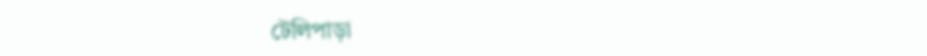টেলিপাড়া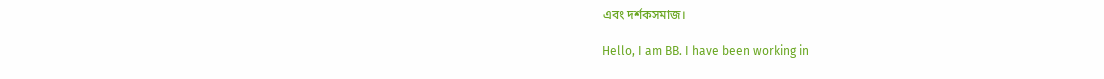এবং দর্শকসমাজ।

Hello, I am BB. I have been working in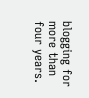blogging for more than four years.